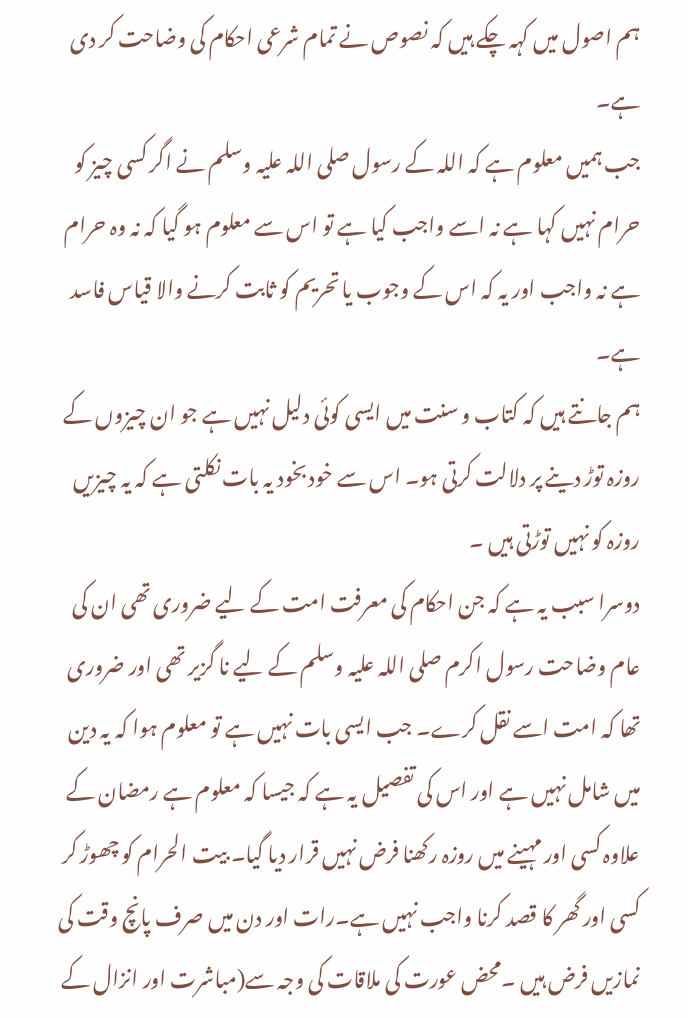ہم اصول میں کہہ چکے ہیں کہ نصوص نے تمام شرعی احکام کی وضاحت کر دی ہے۔
جب ہمیں معلوم ہے کہ اللہ کے رسول صلی اللہ علیہ وسلم نے اگر کسی چیز کو حرام نہیں کہا ہے نہ اسے واجب کیا ہے تو اس سے معلوم ہو گیا کہ نہ وہ حرام ہے نہ واجب اور یہ کہ اس کے وجوب یا تحریم کو ثابت کرنے والا قیاس فاسد ہے۔
ہم جانتے ہیں کہ کتاب و سنت میں ایسی کوئی دلیل نہیں ہے جو ان چیزوں کے روزہ توڑ دینے پر دلالت کرتی ہو۔ اس سے خود بخود یہ بات نکلتی ہے کہ یہ چیزیں روزہ کو نہیں توڑتی ہیں ۔
دوسرا سبب یہ ہے کہ جن احکام کی معرفت امت کے لیے ضروری تھی ان کی عام وضاحت رسول اکرم صلی اللہ علیہ وسلم کے لیے نا گزیر تھی اور ضروری تھا کہ امت اسے نقل کرے۔ جب ایسی بات نہیں ہے تو معلوم ہوا کہ یہ دین میں شامل نہیں ہے اور اس کی تفصیل یہ ہے کہ جیسا کہ معلوم ہے رمضان کے علاوہ کسی اور مہینے میں روزہ رکھنا فرض نہیں قرار دیا گیا۔ بیت الحرام کو چھوڑ کر کسی اور گھر کا قصد کرنا واجب نہیں ہے۔رات اور دن میں صرف پانچ وقت کی نمازیں فرض ہیں ۔محض عورت کی ملاقات کی وجہ سے(مباشرت اور انزال کے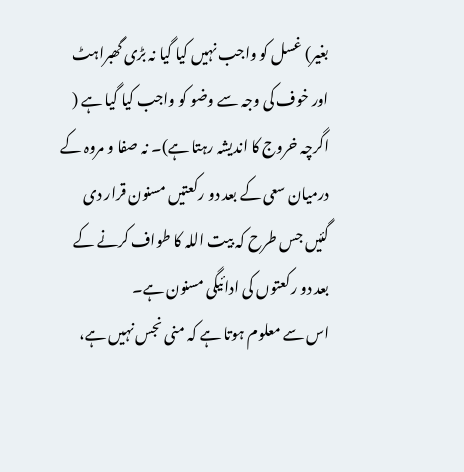بغیر) غسل کو واجب نہیں کیا گیا نہ بڑی گھبراہٹ اور خوف کی وجہ سے وضو کو واجب کیا گیا ہے ( اگرچہ خروج کا اندیشہ رہتا ہے)۔ نہ صفا و مروہ کے درمیان سعی کے بعد دو رکعتیں مسنون قرار دی گئیں جس طرح کہ بیت اللہ کا طواف کرنے کے بعد دو رکعتوں کی ادائیگی مسنون ہے۔
اس سے معلوم ہوتا ہے کہ منی نجس نہیں ہے،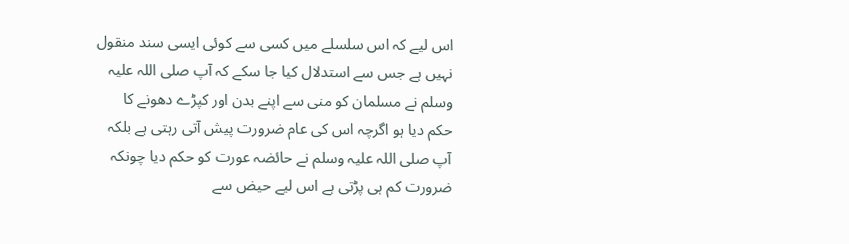اس لیے کہ اس سلسلے میں کسی سے کوئی ایسی سند منقول نہیں ہے جس سے استدلال کیا جا سکے کہ آپ صلی اللہ علیہ وسلم نے مسلمان کو منی سے اپنے بدن اور کپڑے دھونے کا حکم دیا ہو اگرچہ اس کی عام ضرورت پیش آتی رہتی ہے بلکہ آپ صلی اللہ علیہ وسلم نے حائضہ عورت کو حکم دیا چونکہ ضرورت کم ہی پڑتی ہے اس لیے حیض سے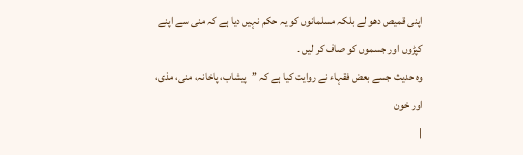اپنی قمیص دھو لے بلکہ مسلمانوں کو یہ حکم نہیں دیا ہے کہ منی سے اپنے کپڑوں اور جسموں کو صاف کر لیں ۔
وہ حدیث جسے بعض فقہاء نے روایت کیا ہے کہ ’’پیشاب، پاخانہ، منی، مذی، اور خون
|